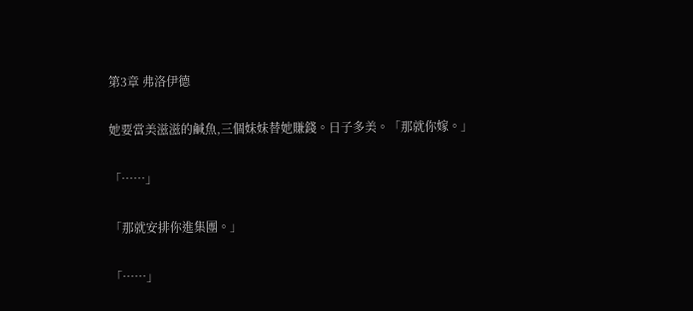第3章 弗洛伊德

她要當美滋滋的鹹魚,三個妹妹替她賺錢。日子多美。「那就你嫁。」

「……」

「那就安排你進集團。」

「……」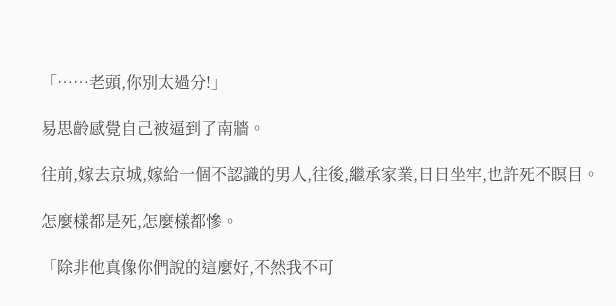「……老頭,你別太過分!」

易思齡感覺自己被逼到了南牆。

往前,嫁去京城,嫁給一個不認識的男人,往後,繼承家業,日日坐牢,也許死不瞑目。

怎麼樣都是死,怎麼樣都慘。

「除非他真像你們說的這麼好,不然我不可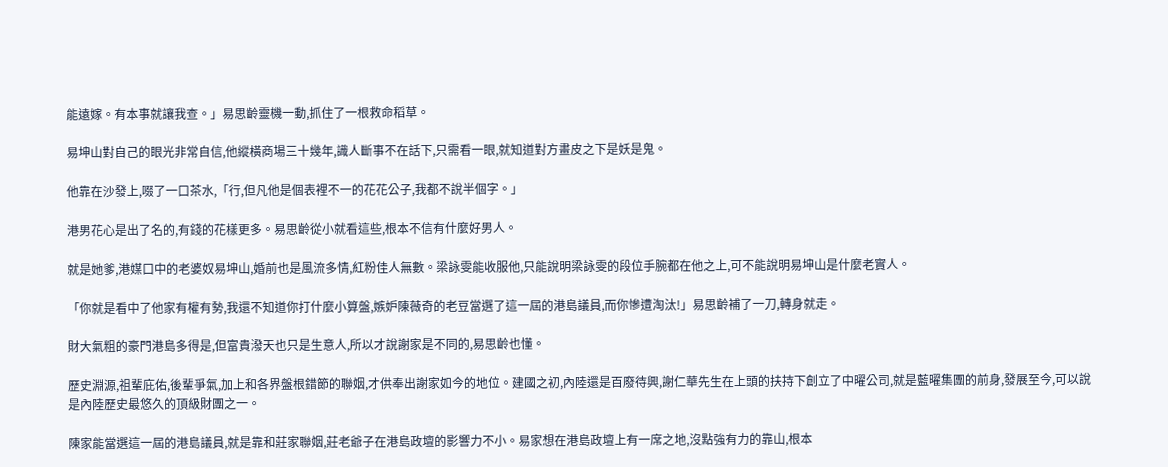能遠嫁。有本事就讓我查。」易思齡靈機一動,抓住了一根救命稻草。

易坤山對自己的眼光非常自信,他縱橫商場三十幾年,識人斷事不在話下,只需看一眼,就知道對方畫皮之下是妖是鬼。

他靠在沙發上,啜了一口茶水,「行,但凡他是個表裡不一的花花公子,我都不說半個字。」

港男花心是出了名的,有錢的花樣更多。易思齡從小就看這些,根本不信有什麼好男人。

就是她爹,港媒口中的老婆奴易坤山,婚前也是風流多情,紅粉佳人無數。梁詠雯能收服他,只能說明梁詠雯的段位手腕都在他之上,可不能說明易坤山是什麼老實人。

「你就是看中了他家有權有勢,我還不知道你打什麼小算盤,嫉妒陳薇奇的老豆當選了這一屆的港島議員,而你慘遭淘汰!」易思齡補了一刀,轉身就走。

財大氣粗的豪門港島多得是,但富貴潑天也只是生意人,所以才說謝家是不同的,易思齡也懂。

歷史淵源,祖輩庇佑,後輩爭氣,加上和各界盤根錯節的聯姻,才供奉出謝家如今的地位。建國之初,內陸還是百廢待興,謝仁華先生在上頭的扶持下創立了中曜公司,就是藍曜集團的前身,發展至今,可以說是內陸歷史最悠久的頂級財團之一。

陳家能當選這一屆的港島議員,就是靠和莊家聯姻,莊老爺子在港島政壇的影響力不小。易家想在港島政壇上有一席之地,沒點強有力的靠山,根本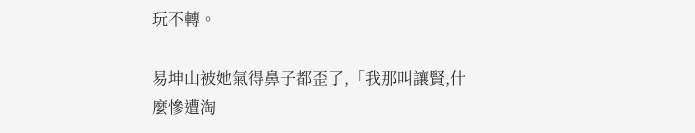玩不轉。

易坤山被她氣得鼻子都歪了,「我那叫讓賢,什麼慘遭淘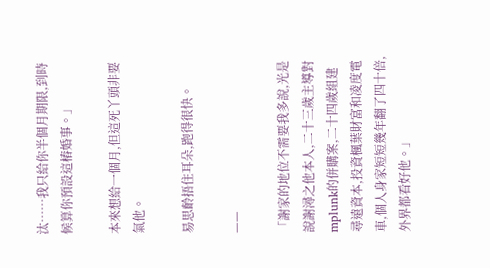汰……我只給你半個月期限,到時候算你預設這樁婚事。」

本來想給一個月,但這死丫頭非要氣他。

易思齡捂住耳朵,跑得很快。

——

「謝家的地位不需要我多說,光是說謝潯之他本人,二十三歲主導對mplunk的併購案,二十四歲組建尋遠資本,投資楓葉財富和凌度電車,個人身家短短幾年翻了四十倍,外界都看好他。」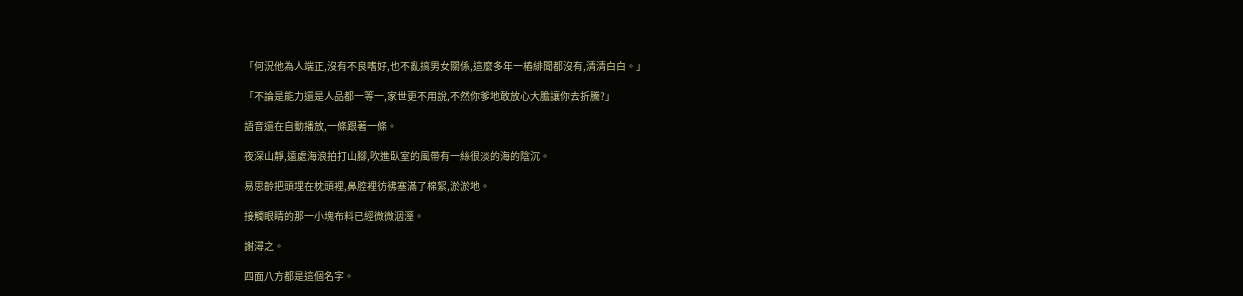「何況他為人端正,沒有不良嗜好,也不亂搞男女關係,這麼多年一樁緋聞都沒有,清清白白。」

「不論是能力還是人品都一等一,家世更不用說,不然你爹地敢放心大膽讓你去折騰?」

語音還在自動播放,一條跟著一條。

夜深山靜,遠處海浪拍打山腳,吹進臥室的風帶有一絲很淡的海的陰沉。

易思齡把頭埋在枕頭裡,鼻腔裡彷彿塞滿了棉絮,淤淤地。

接觸眼睛的那一小塊布料已經微微洇溼。

謝潯之。

四面八方都是這個名字。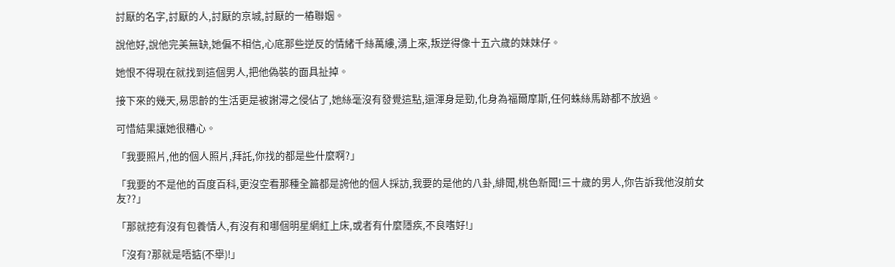討厭的名字,討厭的人,討厭的京城,討厭的一樁聯姻。

說他好,說他完美無缺,她偏不相信,心底那些逆反的情緒千絲萬縷,湧上來,叛逆得像十五六歲的妹妹仔。

她恨不得現在就找到這個男人,把他偽裝的面具扯掉。

接下來的幾天,易思齡的生活更是被謝潯之侵佔了,她絲毫沒有發覺這點,還渾身是勁,化身為福爾摩斯,任何蛛絲馬跡都不放過。

可惜結果讓她很糟心。

「我要照片,他的個人照片,拜託,你找的都是些什麼啊?」

「我要的不是他的百度百科,更沒空看那種全篇都是誇他的個人採訪,我要的是他的八卦,緋聞,桃色新聞!三十歲的男人,你告訴我他沒前女友??」

「那就挖有沒有包養情人,有沒有和哪個明星網紅上床,或者有什麼隱疾,不良嗜好!」

「沒有?那就是唔掂(不舉)!」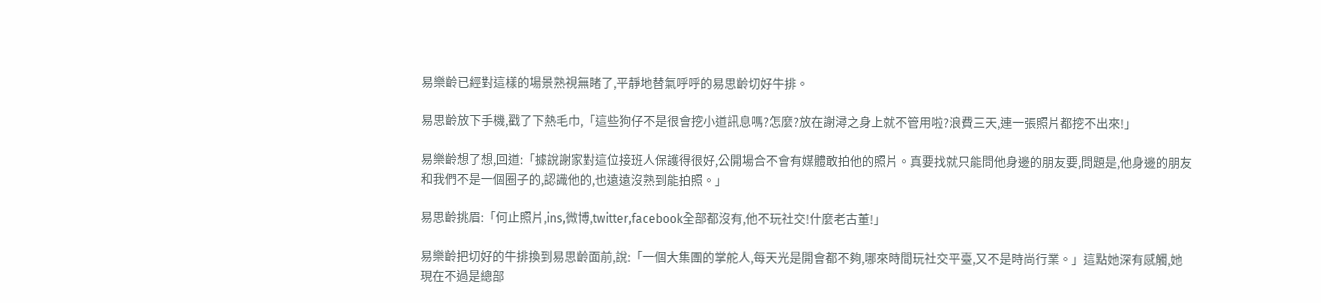易樂齡已經對這樣的場景熟視無睹了,平靜地替氣呼呼的易思齡切好牛排。

易思齡放下手機,戳了下熱毛巾,「這些狗仔不是很會挖小道訊息嗎?怎麼?放在謝潯之身上就不管用啦?浪費三天,連一張照片都挖不出來!」

易樂齡想了想,回道:「據說謝家對這位接班人保護得很好,公開場合不會有媒體敢拍他的照片。真要找就只能問他身邊的朋友要,問題是,他身邊的朋友和我們不是一個圈子的,認識他的,也遠遠沒熟到能拍照。」

易思齡挑眉:「何止照片,ins,微博,twitter,facebook全部都沒有,他不玩社交!什麼老古董!」

易樂齡把切好的牛排換到易思齡面前,說:「一個大集團的掌舵人,每天光是開會都不夠,哪來時間玩社交平臺,又不是時尚行業。」這點她深有感觸,她現在不過是總部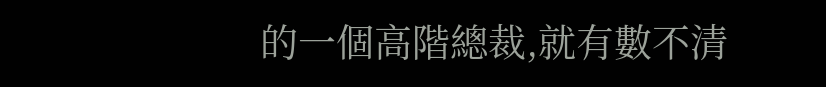的一個高階總裁,就有數不清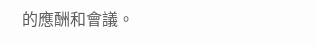的應酬和會議。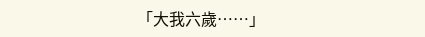「大我六歲……」